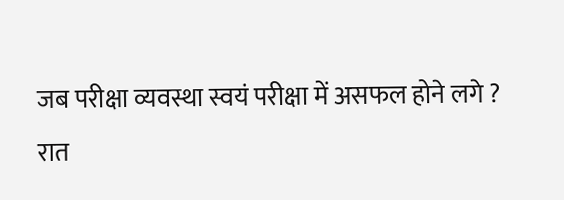जब परीक्षा व्यवस्था स्वयं परीक्षा में असफल होने लगे ?
रात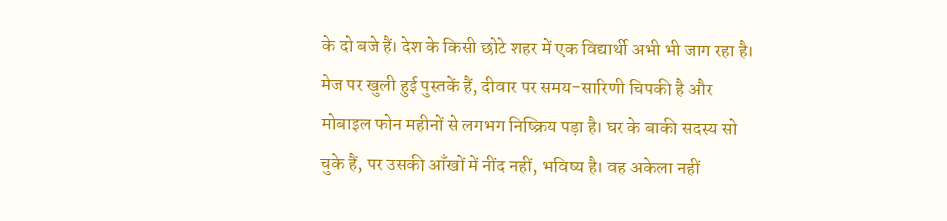के दो बजे हैं। देश के किसी छोटे शहर में एक विद्यार्थी अभी भी जाग रहा है। मेज पर खुली हुई पुस्तकें हैं, दीवार पर समय-सारिणी चिपकी है और मोबाइल फोन महीनों से लगभग निष्क्रिय पड़ा है। घर के बाकी सदस्य सो चुके हैं, पर उसकी आँखों में नींद नहीं, भविष्य है। वह अकेला नहीं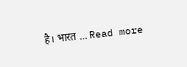है। भारत … Read more